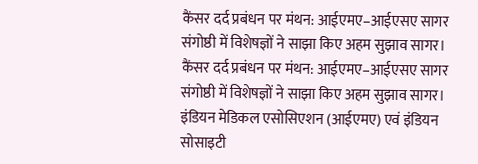कैंसर दर्द प्रबंधन पर मंथन: आईएमए–आईएसए सागर संगोष्ठी में विशेषज्ञों ने साझा किए अहम सुझाव सागर। कैंसर दर्द प्रबंधन पर मंथन: आईएमए–आईएसए सागर संगोष्ठी में विशेषज्ञों ने साझा किए अहम सुझाव सागर। इंडियन मेडिकल एसोसिएशन (आईएमए) एवं इंडियन सोसाइटी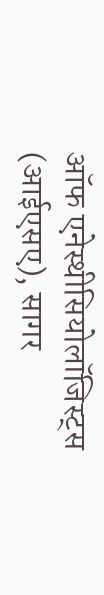ऑफ एनेस्थीसियोलॉजिस्ट्स (आईएसए), सागर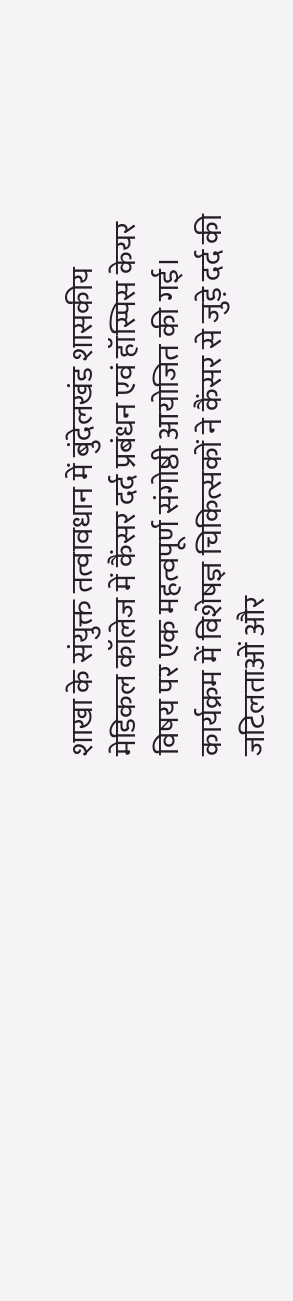शाखा के संयुक्त तत्वावधान में बुंदेलखंड शासकीय मेडिकल कॉलेज में कैंसर दर्द प्रबंधन एवं हॉस्पिस केयर विषय पर एक महत्वपूर्ण संगोष्ठी आयोजित की गई। कार्यक्रम में विशेषज्ञ चिकित्सकों ने कैंसर से जुड़े दर्द की जटिलताओं और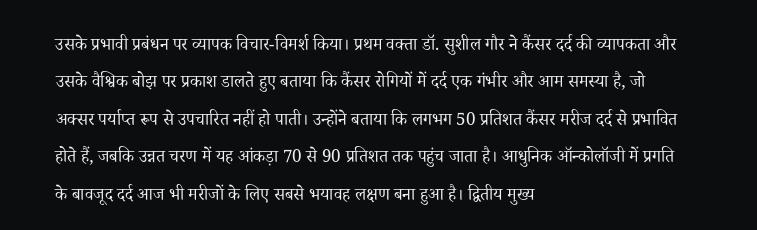उसके प्रभावी प्रबंधन पर व्यापक विचार-विमर्श किया। प्रथम वक्ता डॉ. सुशील गौर ने कैंसर दर्द की व्यापकता और उसके वैश्विक बोझ पर प्रकाश डालते हुए बताया कि कैंसर रोगियों में दर्द एक गंभीर और आम समस्या है, जो अक्सर पर्याप्त रूप से उपचारित नहीं हो पाती। उन्होंने बताया कि लगभग 50 प्रतिशत कैंसर मरीज दर्द से प्रभावित होते हैं, जबकि उन्नत चरण में यह आंकड़ा 70 से 90 प्रतिशत तक पहुंच जाता है। आधुनिक ऑन्कोलॉजी में प्रगति के बावजूद दर्द आज भी मरीजों के लिए सबसे भयावह लक्षण बना हुआ है। द्वितीय मुख्य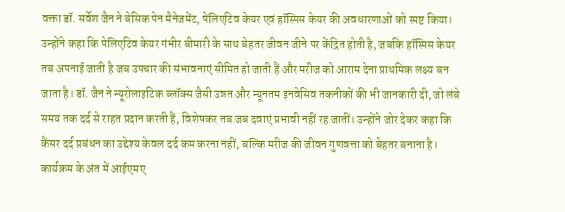वक्ता डॉ. सर्वेश जैन ने बेसिक पेन मैनेजमेंट, पेलिएटिव केयर एवं हॉस्पिस केयर की अवधारणाओं को स्पष्ट किया। उन्होंने कहा कि पेलिएटिव केयर गंभीर बीमारी के साथ बेहतर जीवन जीने पर केंद्रित होती है, जबकि हॉस्पिस केयर तब अपनाई जाती है जब उपचार की संभावनाएं सीमित हो जाती हैं और मरीज को आराम देना प्राथमिक लक्ष्य बन जाता है। डॉ. जैन ने न्यूरोलाइटिक ब्लॉक्स जैसी उन्नत और न्यूनतम इनवेसिव तकनीकों की भी जानकारी दी, जो लंबे समय तक दर्द से राहत प्रदान करती हैं, विशेषकर तब जब दवाएं प्रभावी नहीं रह जातीं। उन्होंने जोर देकर कहा कि कैंसर दर्द प्रबंधन का उद्देश्य केवल दर्द कम करना नहीं, बल्कि मरीज की जीवन गुणवत्ता को बेहतर बनाना है। कार्यक्रम के अंत में आईएमए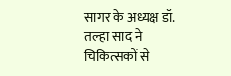सागर के अध्यक्ष डॉ. तल्हा साद ने चिकित्सकों से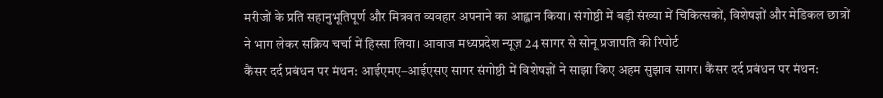मरीजों के प्रति सहानुभूतिपूर्ण और मित्रवत व्यवहार अपनाने का आह्वान किया। संगोष्ठी में बड़ी संख्या में चिकित्सकों, विशेषज्ञों और मेडिकल छात्रों ने भाग लेकर सक्रिय चर्चा में हिस्सा लिया। आवाज मध्यप्रदेश न्यूज़ 24 सागर से सोनू प्रजापति की रिपोर्ट
कैंसर दर्द प्रबंधन पर मंथन: आईएमए–आईएसए सागर संगोष्ठी में विशेषज्ञों ने साझा किए अहम सुझाव सागर। कैंसर दर्द प्रबंधन पर मंथन: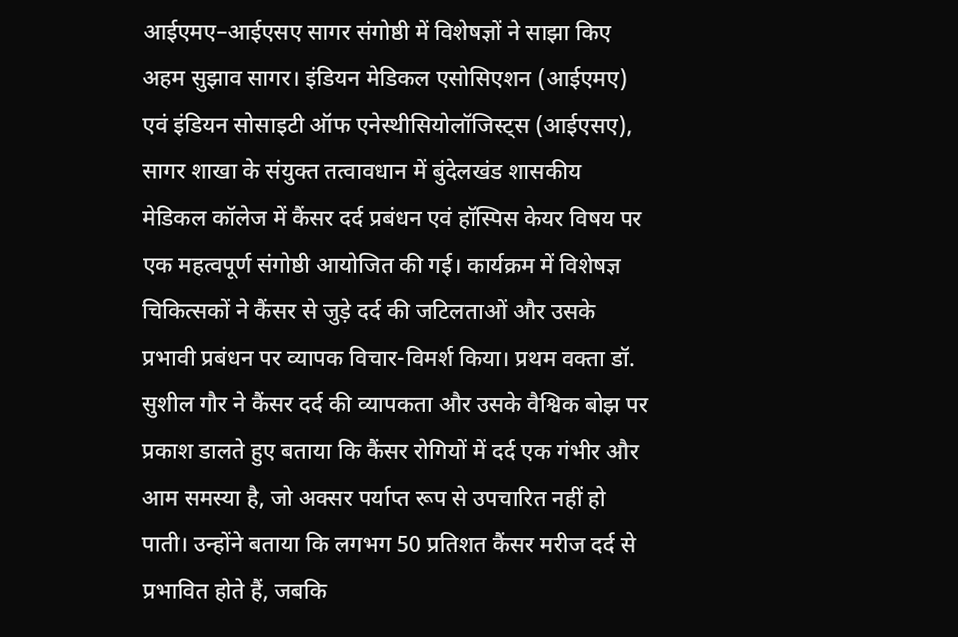आईएमए–आईएसए सागर संगोष्ठी में विशेषज्ञों ने साझा किए अहम सुझाव सागर। इंडियन मेडिकल एसोसिएशन (आईएमए) एवं इंडियन सोसाइटी ऑफ एनेस्थीसियोलॉजिस्ट्स (आईएसए), सागर शाखा के संयुक्त तत्वावधान में बुंदेलखंड शासकीय मेडिकल कॉलेज में कैंसर दर्द प्रबंधन एवं हॉस्पिस केयर विषय पर एक महत्वपूर्ण संगोष्ठी आयोजित की गई। कार्यक्रम में विशेषज्ञ चिकित्सकों ने कैंसर से जुड़े दर्द की जटिलताओं और उसके प्रभावी प्रबंधन पर व्यापक विचार-विमर्श किया। प्रथम वक्ता डॉ. सुशील गौर ने कैंसर दर्द की व्यापकता और उसके वैश्विक बोझ पर प्रकाश डालते हुए बताया कि कैंसर रोगियों में दर्द एक गंभीर और आम समस्या है, जो अक्सर पर्याप्त रूप से उपचारित नहीं हो पाती। उन्होंने बताया कि लगभग 50 प्रतिशत कैंसर मरीज दर्द से प्रभावित होते हैं, जबकि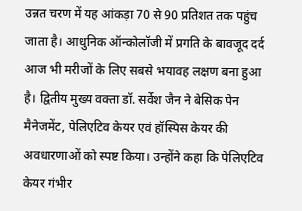उन्नत चरण में यह आंकड़ा 70 से 90 प्रतिशत तक पहुंच जाता है। आधुनिक ऑन्कोलॉजी में प्रगति के बावजूद दर्द आज भी मरीजों के लिए सबसे भयावह लक्षण बना हुआ है। द्वितीय मुख्य वक्ता डॉ. सर्वेश जैन ने बेसिक पेन मैनेजमेंट, पेलिएटिव केयर एवं हॉस्पिस केयर की अवधारणाओं को स्पष्ट किया। उन्होंने कहा कि पेलिएटिव केयर गंभीर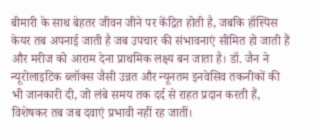बीमारी के साथ बेहतर जीवन जीने पर केंद्रित होती है, जबकि हॉस्पिस केयर तब अपनाई जाती है जब उपचार की संभावनाएं सीमित हो जाती हैं और मरीज को आराम देना प्राथमिक लक्ष्य बन जाता है। डॉ. जैन ने न्यूरोलाइटिक ब्लॉक्स जैसी उन्नत और न्यूनतम इनवेसिव तकनीकों की भी जानकारी दी, जो लंबे समय तक दर्द से राहत प्रदान करती हैं, विशेषकर तब जब दवाएं प्रभावी नहीं रह जातीं।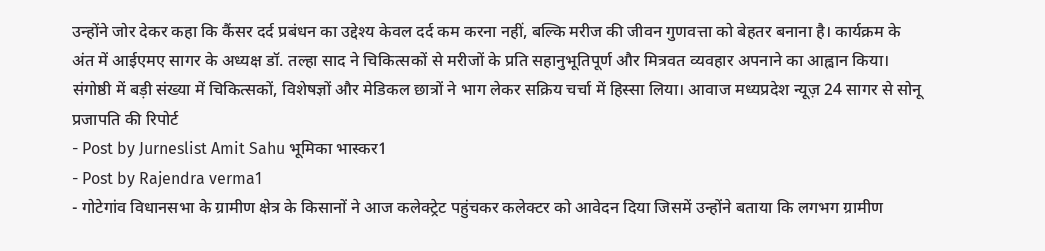उन्होंने जोर देकर कहा कि कैंसर दर्द प्रबंधन का उद्देश्य केवल दर्द कम करना नहीं, बल्कि मरीज की जीवन गुणवत्ता को बेहतर बनाना है। कार्यक्रम के अंत में आईएमए सागर के अध्यक्ष डॉ. तल्हा साद ने चिकित्सकों से मरीजों के प्रति सहानुभूतिपूर्ण और मित्रवत व्यवहार अपनाने का आह्वान किया। संगोष्ठी में बड़ी संख्या में चिकित्सकों, विशेषज्ञों और मेडिकल छात्रों ने भाग लेकर सक्रिय चर्चा में हिस्सा लिया। आवाज मध्यप्रदेश न्यूज़ 24 सागर से सोनू प्रजापति की रिपोर्ट
- Post by Jurneslist Amit Sahu भूमिका भास्कर1
- Post by Rajendra verma1
- गोटेगांव विधानसभा के ग्रामीण क्षेत्र के किसानों ने आज कलेक्ट्रेट पहुंचकर कलेक्टर को आवेदन दिया जिसमें उन्होंने बताया कि लगभग ग्रामीण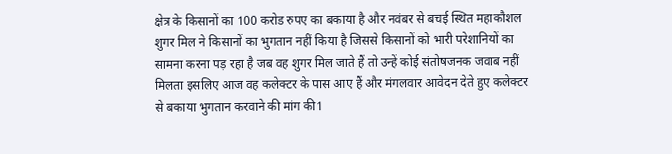क्षेत्र के किसानों का 100 करोड रुपए का बकाया है और नवंबर से बचई स्थित महाकौशल शुगर मिल ने किसानों का भुगतान नहीं किया है जिससे किसानों को भारी परेशानियों का सामना करना पड़ रहा है जब वह शुगर मिल जाते हैं तो उन्हें कोई संतोषजनक जवाब नहीं मिलता इसलिए आज वह कलेक्टर के पास आए हैं और मंगलवार आवेदन देते हुए कलेक्टर से बकाया भुगतान करवाने की मांग की1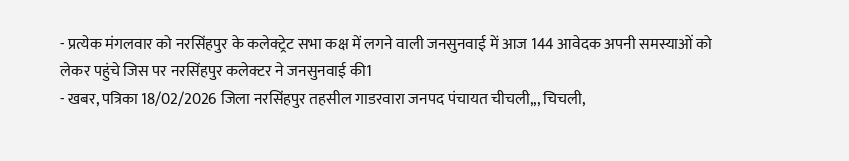- प्रत्येक मंगलवार को नरसिंहपुर के कलेक्ट्रेट सभा कक्ष में लगने वाली जनसुनवाई में आज 144 आवेदक अपनी समस्याओं को लेकर पहुंचे जिस पर नरसिंहपुर कलेक्टर ने जनसुनवाई की1
- खबर, पत्रिका 18/02/2026 जिला नरसिंहपुर तहसील गाडरवारा जनपद पंचायत चीचली,,, चिचली,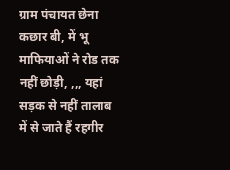ग्राम पंचायत छेना कछार बी, में भू माफियाओं ने रोड तक नहीं छोड़ी, ,,, यहां सड़क से नहीं तालाब में से जाते हैं रहगीर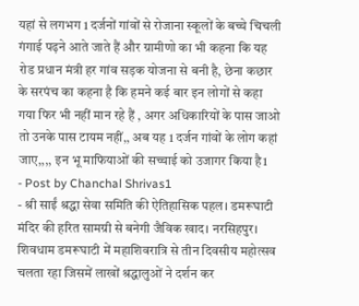यहां से लगभग 1 दर्जनों गांवों से रोजाना स्कूलों के बच्चे चिचली गंगाई पढ़ने आते जाते हैं और ग्रामीणो का भी कहना कि यह रोड प्रधान मंत्री हर गांव सड़क योजना से बनी है, छेना कछार के सरपंच का कहना है कि हमने कई बार इन लोगों से कहा गया फिर भी नहीं मान रहे हैं , अगर अधिकारियों के पास जाओ तो उनके पास टायम नहीं,, अब यह 1 दर्जन गांवों के लोग कहां जाए,,,, इन भू माफियाओं की सच्चाई को उजागर किया है1
- Post by Chanchal Shrivas1
- श्री साईं श्रद्धा सेवा समिति की ऐतिहासिक पहल। डमरूघाटी मंदिर की हरित सामग्री से बनेगी जैविक खाद। नरसिहपुर। शिवधाम डमरूघाटी में महाशिवरात्रि से तीन दिवसीय महोत्सव चलता रहा जिसमें लाखों श्रद्धालुओं ने दर्शन कर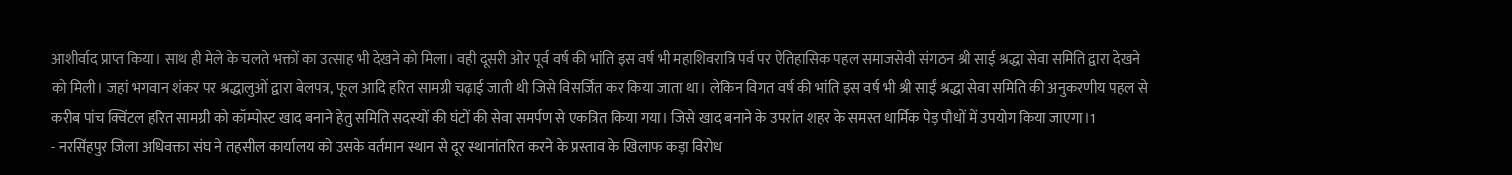आशीर्वाद प्राप्त किया। साथ ही मेले के चलते भक्तों का उत्साह भी देखने को मिला। वही दूसरी ओर पूर्व वर्ष की भांति इस वर्ष भी महाशिवरात्रि पर्व पर ऐतिहासिक पहल समाजसेवी संगठन श्री साई श्रद्धा सेवा समिति द्वारा देखने को मिली। जहां भगवान शंकर पर श्रद्धालुओं द्वारा बेलपत्र, फूल आदि हरित सामग्री चढ़ाई जाती थी जिसे विसर्जित कर किया जाता था। लेकिन विगत वर्ष की भांति इस वर्ष भी श्री साईं श्रद्धा सेवा समिति की अनुकरणीय पहल से करीब पांच क्विंटल हरित सामग्री को कॉम्पोस्ट खाद बनाने हेतु समिति सदस्यों की घंटों की सेवा समर्पण से एकत्रित किया गया। जिसे खाद बनाने के उपरांत शहर के समस्त धार्मिक पेड़ पौधों में उपयोग किया जाएगा।1
- नरसिंहपुर जिला अधिवक्ता संघ ने तहसील कार्यालय को उसके वर्तमान स्थान से दूर स्थानांतरित करने के प्रस्ताव के खिलाफ कड़ा विरोध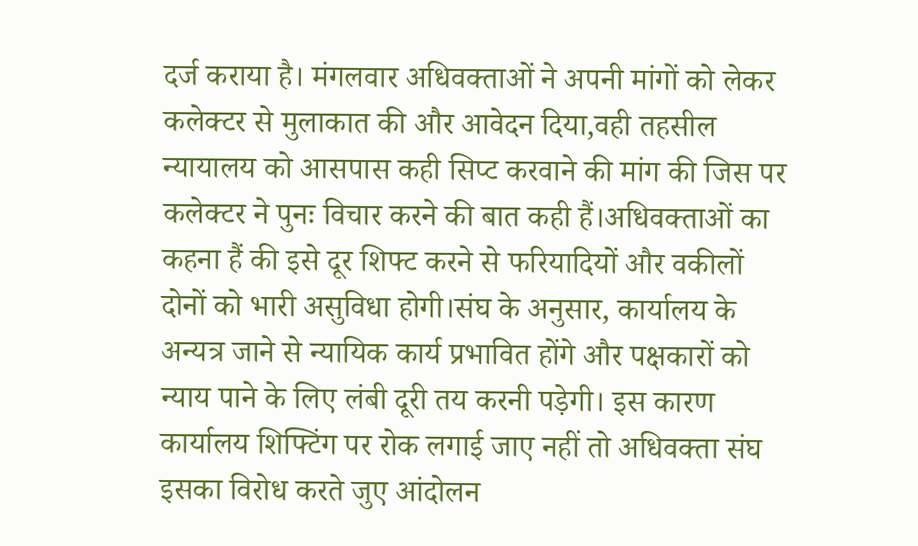दर्ज कराया है। मंगलवार अधिवक्ताओं ने अपनी मांगों को लेकर कलेक्टर से मुलाकात की और आवेदन दिया,वही तहसील न्यायालय को आसपास कही सिप्ट करवाने की मांग की जिस पर कलेक्टर ने पुनः विचार करने की बात कही हैं।अधिवक्ताओं का कहना हैं की इसे दूर शिफ्ट करने से फरियादियों और वकीलों दोनों को भारी असुविधा होगी।संघ के अनुसार, कार्यालय के अन्यत्र जाने से न्यायिक कार्य प्रभावित होंगे और पक्षकारों को न्याय पाने के लिए लंबी दूरी तय करनी पड़ेगी। इस कारण कार्यालय शिफ्टिंग पर रोक लगाई जाए नहीं तो अधिवक्ता संघ इसका विरोध करते जुए आंदोलन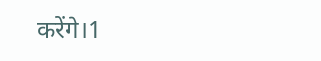करेंगे।1